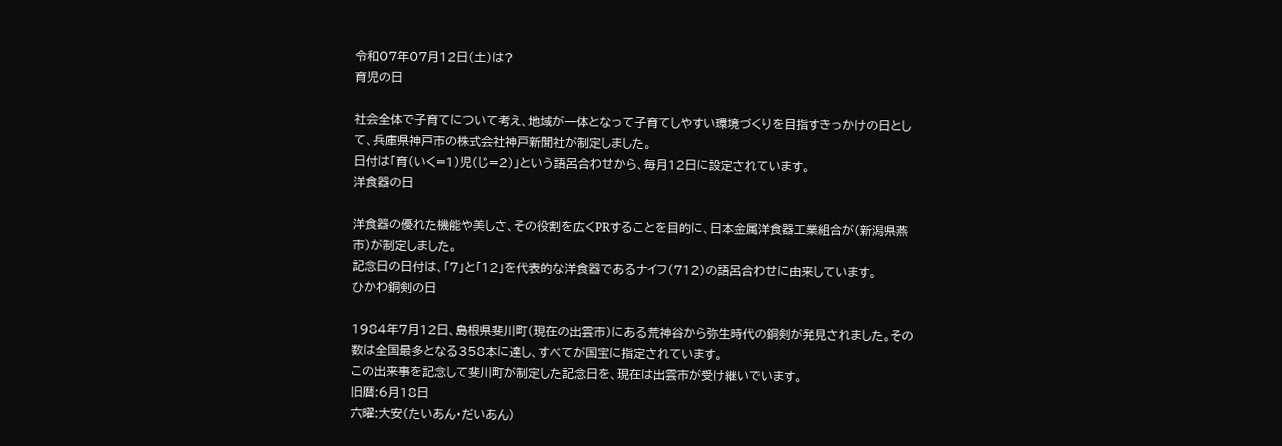令和07年07月12日(土)は?
育児の日

社会全体で子育てについて考え、地域が一体となって子育てしやすい環境づくりを目指すきっかけの日として、兵庫県神戸市の株式会社神戸新聞社が制定しました。
日付は「育(いく=1)児(じ=2)」という語呂合わせから、毎月12日に設定されています。
洋食器の日

洋食器の優れた機能や美しさ、その役割を広くPRすることを目的に、日本金属洋食器工業組合が(新潟県燕市)が制定しました。
記念日の日付は、「7」と「12」を代表的な洋食器であるナイフ(712)の語呂合わせに由来しています。
ひかわ銅剣の日

1984年7月12日、島根県斐川町(現在の出雲市)にある荒神谷から弥生時代の銅剣が発見されました。その数は全国最多となる358本に達し、すべてが国宝に指定されています。
この出来事を記念して斐川町が制定した記念日を、現在は出雲市が受け継いでいます。
旧暦:6月18日
六曜:大安(たいあん・だいあん)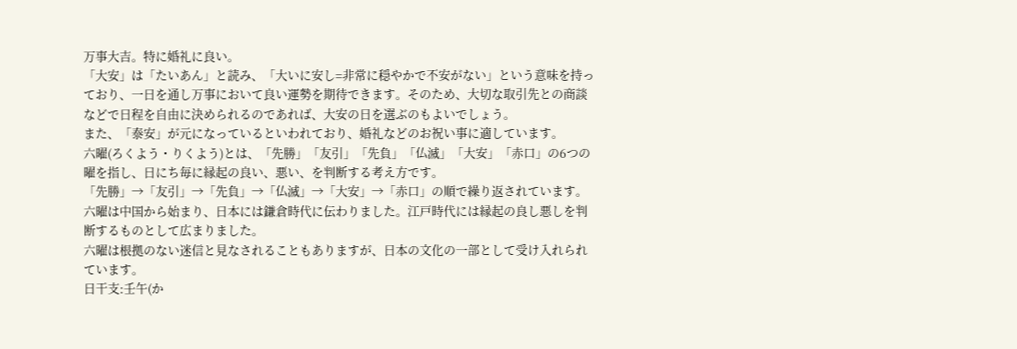万事大吉。特に婚礼に良い。
「大安」は「たいあん」と読み、「大いに安し=非常に穏やかで不安がない」という意味を持っており、一日を通し万事において良い運勢を期待できます。そのため、大切な取引先との商談などで日程を自由に決められるのであれば、大安の日を選ぶのもよいでしょう。
また、「泰安」が元になっているといわれており、婚礼などのお祝い事に適しています。
六曜(ろくよう・りくよう)とは、「先勝」「友引」「先負」「仏滅」「大安」「赤口」の6つの曜を指し、日にち毎に縁起の良い、悪い、を判断する考え方です。
「先勝」→「友引」→「先負」→「仏滅」→「大安」→「赤口」の順で繰り返されています。
六曜は中国から始まり、日本には鎌倉時代に伝わりました。江戸時代には縁起の良し悪しを判断するものとして広まりました。
六曜は根拠のない迷信と見なされることもありますが、日本の文化の一部として受け入れられています。
日干支:壬午(か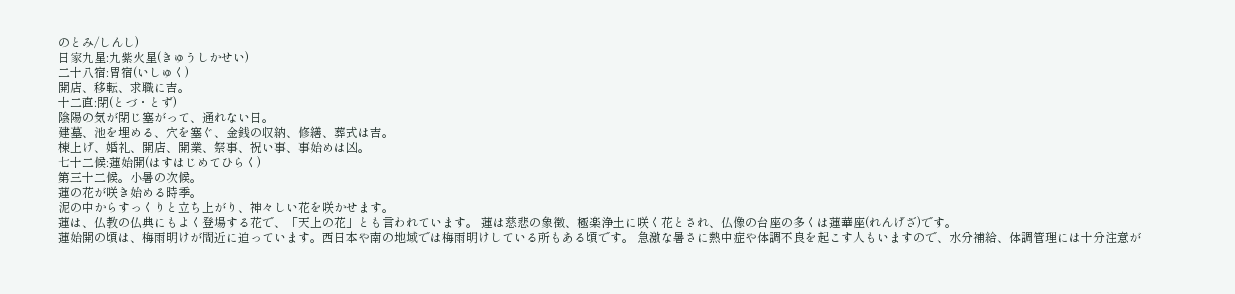のとみ/しんし)
日家九星:九紫火星(きゅうしかせい)
二十八宿:胃宿(いしゅく)
開店、移転、求職に吉。
十二直:閉(とづ・とず)
陰陽の気が閉じ塞がって、通れない日。
建墓、池を埋める、穴を塞ぐ、金銭の収納、修繕、葬式は吉。
棟上げ、婚礼、開店、開業、祭事、祝い事、事始めは凶。
七十二候:蓮始開(はすはじめてひらく)
第三十二候。小暑の次候。
蓮の花が咲き始める時季。
泥の中からすっくりと立ち上がり、神々しい花を咲かせます。
蓮は、仏教の仏典にもよく登場する花で、「天上の花」とも言われています。 蓮は慈悲の象徴、極楽浄土に咲く花とされ、仏像の台座の多くは蓮華座(れんげざ)です。
蓮始開の頃は、梅雨明けが間近に迫っています。西日本や南の地域では梅雨明けしている所もある頃です。 急激な暑さに熱中症や体調不良を起こす人もいますので、水分補給、体調管理には十分注意が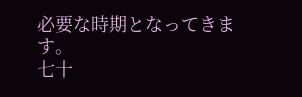必要な時期となってきます。
七十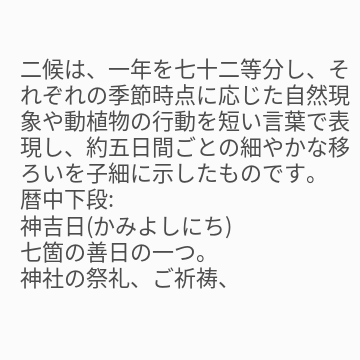二候は、一年を七十二等分し、それぞれの季節時点に応じた自然現象や動植物の行動を短い言葉で表現し、約五日間ごとの細やかな移ろいを子細に示したものです。
暦中下段:
神吉日(かみよしにち)
七箇の善日の一つ。
神社の祭礼、ご祈祷、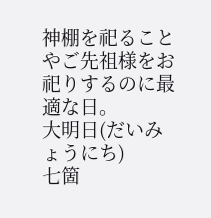神棚を祀ることやご先祖様をお祀りするのに最適な日。
大明日(だいみょうにち)
七箇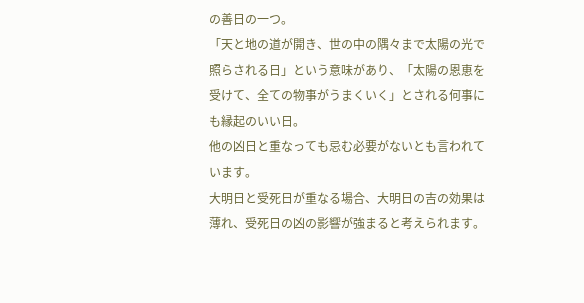の善日の一つ。
「天と地の道が開き、世の中の隅々まで太陽の光で照らされる日」という意味があり、「太陽の恩恵を受けて、全ての物事がうまくいく」とされる何事にも縁起のいい日。
他の凶日と重なっても忌む必要がないとも言われています。
大明日と受死日が重なる場合、大明日の吉の効果は薄れ、受死日の凶の影響が強まると考えられます。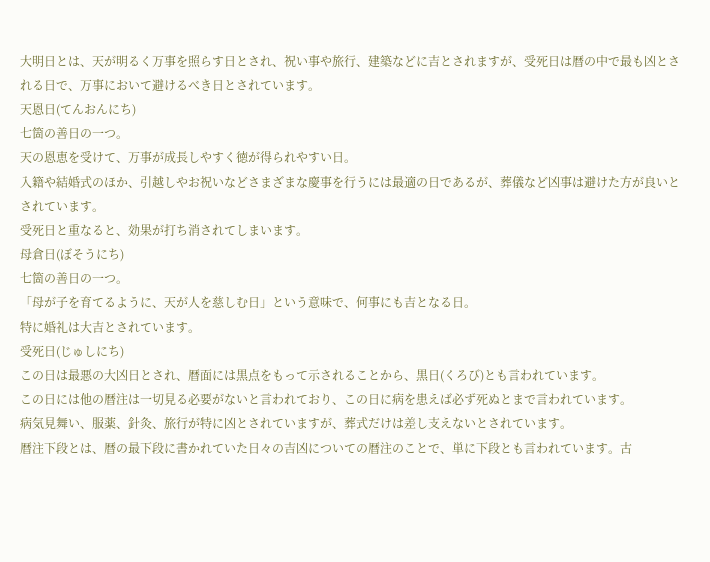大明日とは、天が明るく万事を照らす日とされ、祝い事や旅行、建築などに吉とされますが、受死日は暦の中で最も凶とされる日で、万事において避けるべき日とされています。
天恩日(てんおんにち)
七箇の善日の一つ。
天の恩恵を受けて、万事が成長しやすく徳が得られやすい日。
入籍や結婚式のほか、引越しやお祝いなどさまざまな慶事を行うには最適の日であるが、葬儀など凶事は避けた方が良いとされています。
受死日と重なると、効果が打ち消されてしまいます。
母倉日(ぼそうにち)
七箇の善日の一つ。
「母が子を育てるように、天が人を慈しむ日」という意味で、何事にも吉となる日。
特に婚礼は大吉とされています。
受死日(じゅしにち)
この日は最悪の大凶日とされ、暦面には黒点をもって示されることから、黒日(くろび)とも言われています。
この日には他の暦注は一切見る必要がないと言われており、この日に病を患えば必ず死ぬとまで言われています。
病気見舞い、服薬、針灸、旅行が特に凶とされていますが、葬式だけは差し支えないとされています。
暦注下段とは、暦の最下段に書かれていた日々の吉凶についての暦注のことで、単に下段とも言われています。古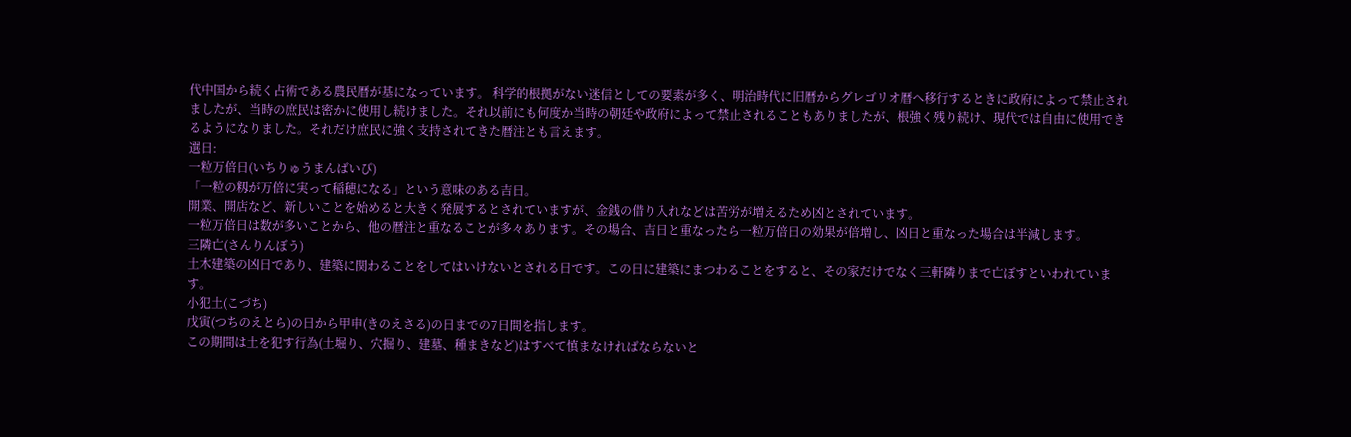代中国から続く占術である農民暦が基になっています。 科学的根拠がない迷信としての要素が多く、明治時代に旧暦からグレゴリオ暦へ移行するときに政府によって禁止されましたが、当時の庶民は密かに使用し続けました。それ以前にも何度か当時の朝廷や政府によって禁止されることもありましたが、根強く残り続け、現代では自由に使用できるようになりました。それだけ庶民に強く支持されてきた暦注とも言えます。
選日:
一粒万倍日(いちりゅうまんばいび)
「一粒の籾が万倍に実って稲穂になる」という意味のある吉日。
開業、開店など、新しいことを始めると大きく発展するとされていますが、金銭の借り入れなどは苦労が増えるため凶とされています。
一粒万倍日は数が多いことから、他の暦注と重なることが多々あります。その場合、吉日と重なったら一粒万倍日の効果が倍増し、凶日と重なった場合は半減します。
三隣亡(さんりんぼう)
土木建築の凶日であり、建築に関わることをしてはいけないとされる日です。この日に建築にまつわることをすると、その家だけでなく三軒隣りまで亡ぼすといわれています。
小犯土(こづち)
戊寅(つちのえとら)の日から甲申(きのえさる)の日までの7日間を指します。
この期間は土を犯す行為(土堀り、穴掘り、建墓、種まきなど)はすべて慎まなければならないと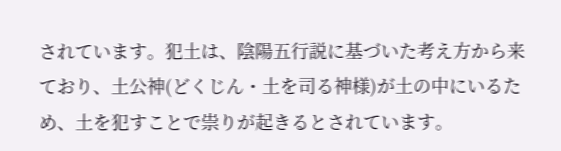されています。犯土は、陰陽五行説に基づいた考え方から来ており、土公神(どくじん・土を司る神様)が土の中にいるため、土を犯すことで祟りが起きるとされています。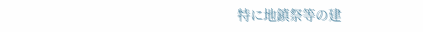特に地鎮祭等の建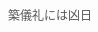築儀礼には凶日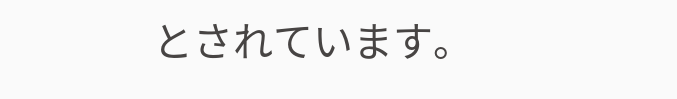とされています。